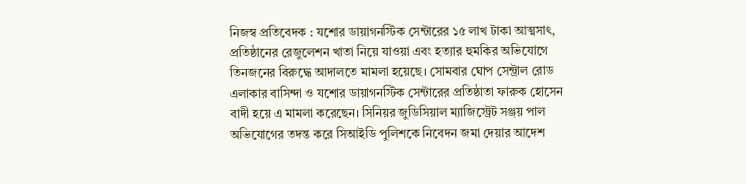নিজস্ব প্রতিবেদক : যশোর ডায়াগনস্টিক সেন্টারের ১৫ লাখ টাকা আত্মসাৎ, প্রতিষ্ঠানের রেজুলেশন খাতা নিয়ে যাওয়া এবং হত্যার হুমকির অভিযোগে তিনজনের বিরুদ্ধে আদালতে মামলা হয়েছে। সোমবার ঘোপ সেন্ট্রাল রোড এলাকার বাসিন্দা ও যশোর ডায়াগনস্টিক সেন্টারের প্রতিষ্ঠাতা ফারুক হোসেন বাদী হয়ে এ মামলা করেছেন। সিনিয়র জুডিসিয়াল ম্যাজিস্ট্রেট সঞ্জয় পাল অভিযোগের তদন্ত করে সিআইডি পুলিশকে নিবেদন জমা দেয়ার আদেশ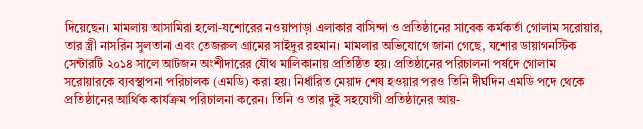দিয়েছেন। মামলায় আসামিরা হলো-যশোরের নওয়াপাড়া এলাকার বাসিন্দা ও প্রতিষ্ঠানের সাবেক কর্মকর্তা গোলাম সরোয়ার, তার স্ত্রী নাসরিন সুলতানা এবং তেজরুল গ্রামের সাইদুর রহমান। মামলার অভিযোগে জানা গেছে, যশোর ডায়াগনস্টিক সেন্টারটি ২০১৪ সালে আটজন অংশীদারের যৌথ মালিকানায় প্রতিষ্ঠিত হয়। প্রতিষ্ঠানের পরিচালনা পর্ষদে গোলাম সরোয়ারকে ব্যবস্থাপনা পরিচালক (এমডি) করা হয়। নির্ধারিত মেয়াদ শেষ হওয়ার পরও তিনি দীর্ঘদিন এমডি পদে থেকে প্রতিষ্ঠানের আর্থিক কার্যক্রম পরিচালনা করেন। তিনি ও তার দুই সহযোগী প্রতিষ্ঠানের আয়-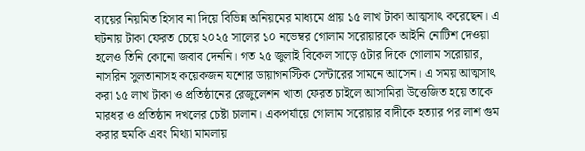ব্যয়ের নিয়মিত হিসাব না দিয়ে বিভিন্ন অনিয়মের মাধ্যমে প্রায় ১৫ লাখ টাকা আত্মসাৎ করেছেন। এ ঘটনায় টাকা ফেরত চেয়ে ২০২৫ সালের ১০ নভেম্বর গোলাম সরোয়ারকে আইনি নোটিশ দেওয়া হলেও তিনি কোনো জবাব দেননি। গত ২৫ জুলাই বিকেল সাড়ে ৫টার দিকে গোলাম সরোয়ার, নাসরিন সুলতানাসহ কয়েকজন যশোর ডায়াগনস্টিক সেন্টারের সামনে আসেন। এ সময় আত্মসাৎ করা ১৫ লাখ টাকা ও প্রতিষ্ঠানের রেজুলেশন খাতা ফেরত চাইলে আসামিরা উত্তেজিত হয়ে তাকে মারধর ও প্রতিষ্ঠান দখলের চেষ্টা চালান। একপর্যায়ে গোলাম সরোয়ার বাদীকে হত্যার পর লাশ গুম করার হুমকি এবং মিথ্যা মামলায়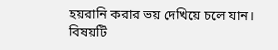হয়রানি করার ভয় দেখিয়ে চলে যান। বিষয়টি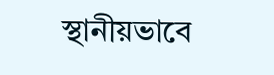স্থানীয়ভাবে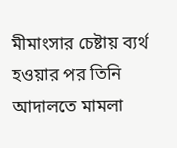মীমাংসার চেষ্টায় ব্যর্থ হওয়ার পর তিনি আদালতে মামলা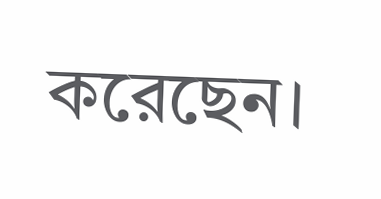করেছেন।